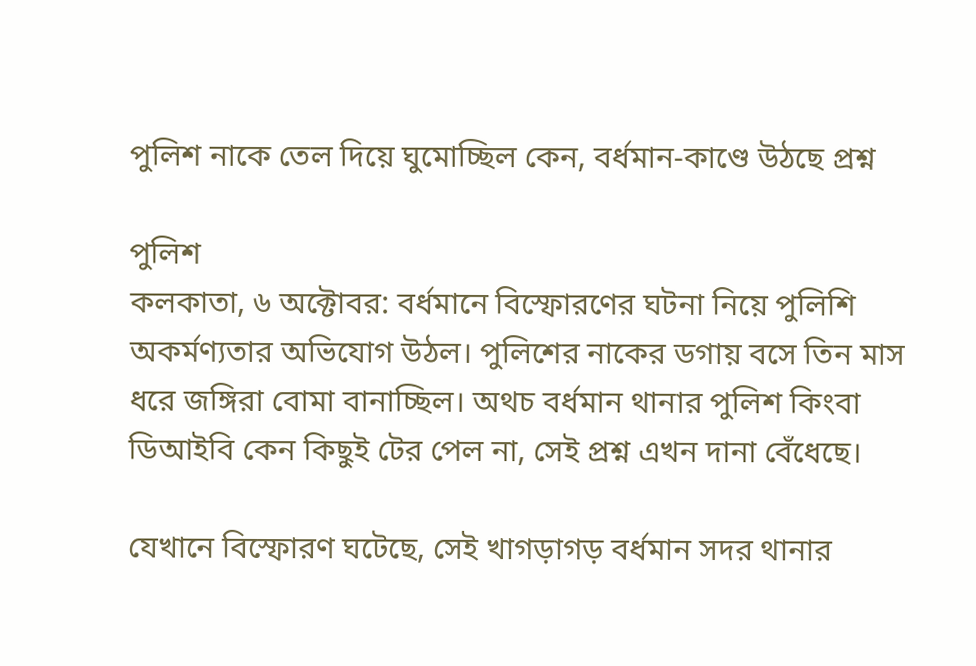পুলিশ নাকে তেল দিয়ে ঘুমোচ্ছিল কেন, বর্ধমান-কাণ্ডে উঠছে প্রশ্ন

পুলিশ
কলকাতা, ৬ অক্টোবর: বর্ধমানে বিস্ফোরণের ঘটনা নিয়ে পুলিশি অকর্মণ্যতার অভিযোগ উঠল। পুলিশের নাকের ডগায় বসে তিন মাস ধরে জঙ্গিরা বোমা বানাচ্ছিল। অথচ বর্ধমান থানার পুলিশ কিংবা ডিআইবি কেন কিছুই টের পেল না, সেই প্রশ্ন এখন দানা বেঁধেছে।

যেখানে বিস্ফোরণ ঘটেছে, সেই খাগড়াগড় বর্ধমান সদর থানার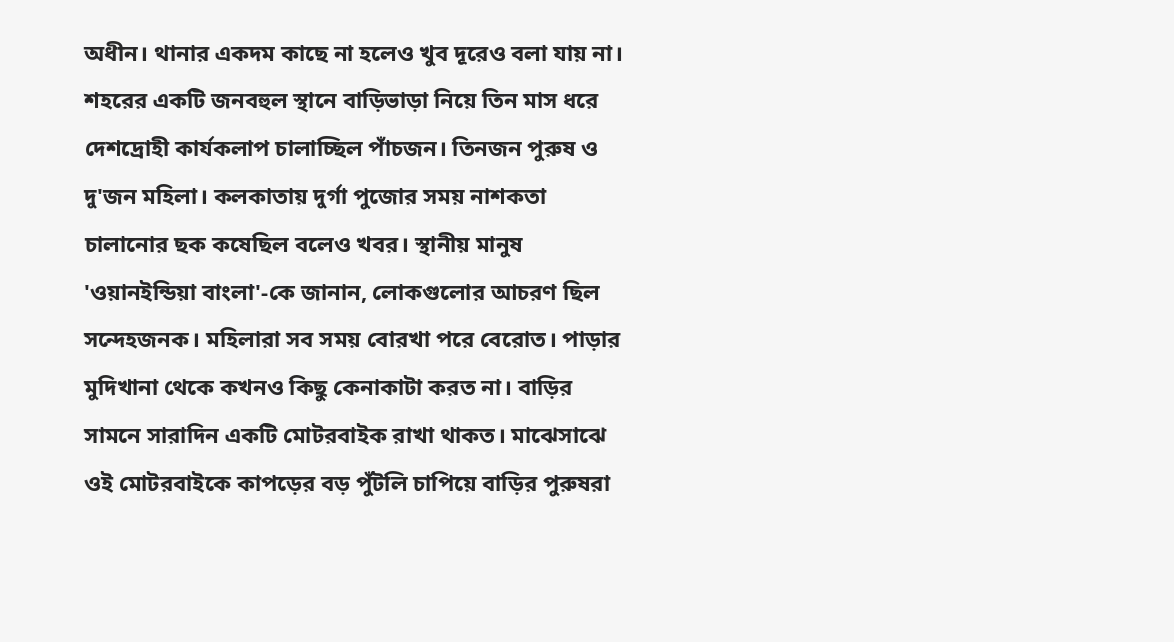অধীন। থানার একদম কাছে না হলেও খুব দূরেও বলা যায় না। শহরের একটি জনবহুল স্থানে বাড়িভাড়া নিয়ে তিন মাস ধরে দেশদ্রোহী কার্যকলাপ চালাচ্ছিল পাঁচজন। তিনজন পুরুষ ও দু'জন মহিলা। কলকাতায় দুর্গা পুজোর সময় নাশকতা চালানোর ছক কষেছিল বলেও খবর। স্থানীয় মানুষ 'ওয়ানইন্ডিয়া বাংলা'-কে জানান, লোকগুলোর আচরণ ছিল সন্দেহজনক। মহিলারা সব সময় বোরখা পরে বেরোত। পাড়ার মুদিখানা থেকে কখনও কিছু কেনাকাটা করত না। বাড়ির সামনে সারাদিন একটি মোটরবাইক রাখা থাকত। মাঝেসাঝে ওই মোটরবাইকে কাপড়ের বড় পুঁটলি চাপিয়ে বাড়ির পুরুষরা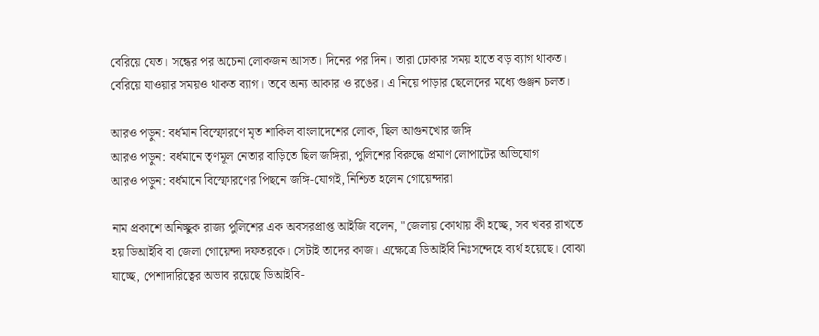বেরিয়ে যেত। সন্ধের পর অচেনা লোকজন আসত। দিনের পর দিন। তারা ঢোকার সময় হাতে বড় ব্যাগ থাকত। বেরিয়ে যাওয়ার সময়ও থাকত ব্যাগ। তবে অন্য আকার ও রঙের। এ নিয়ে পাড়ার ছেলেদের মধ্যে গুঞ্জন চলত।

আরও পড়ুন: বর্ধমান বিস্ফোরণে মৃত শাকিল বাংলাদেশের লোক, ছিল আগুনখোর জঙ্গি
আরও পড়ুন: বর্ধমানে তৃণমূল নেতার বাড়িতে ছিল জঙ্গিরা, পুলিশের বিরুদ্ধে প্রমাণ লোপাটের অভিযোগ
আরও পড়ুন: বর্ধমানে বিস্ফোরণের পিছনে জঙ্গি-যোগই, নিশ্চিত হলেন গোয়েন্দারা

নাম প্রকাশে অনিচ্ছুক রাজ্য পুলিশের এক অবসরপ্রাপ্ত আইজি বলেন, "জেলায় কোথায় কী হচ্ছে, সব খবর রাখতে হয় ডিআইবি বা জেলা গোয়েন্দা দফতরকে। সেটাই তাদের কাজ। এক্ষেত্রে ডিআইবি নিঃসন্দেহে ব্যর্থ হয়েছে। বোঝা যাচ্ছে, পেশাদারিত্বের অভাব রয়েছে ডিআইবি-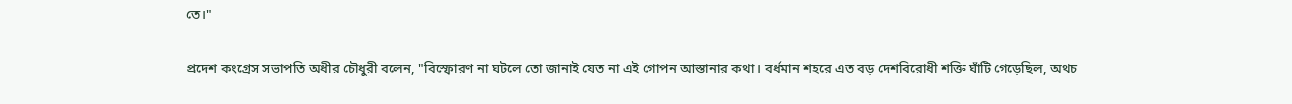তে।"

প্রদেশ কংগ্রেস সভাপতি অধীর চৌধুরী বলেন, "বিস্ফোরণ না ঘটলে তো জানাই যেত না এই গোপন আস্তানার কথা। বর্ধমান শহরে এত বড় দেশবিরোধী শক্তি ঘাঁটি গেড়েছিল, অথচ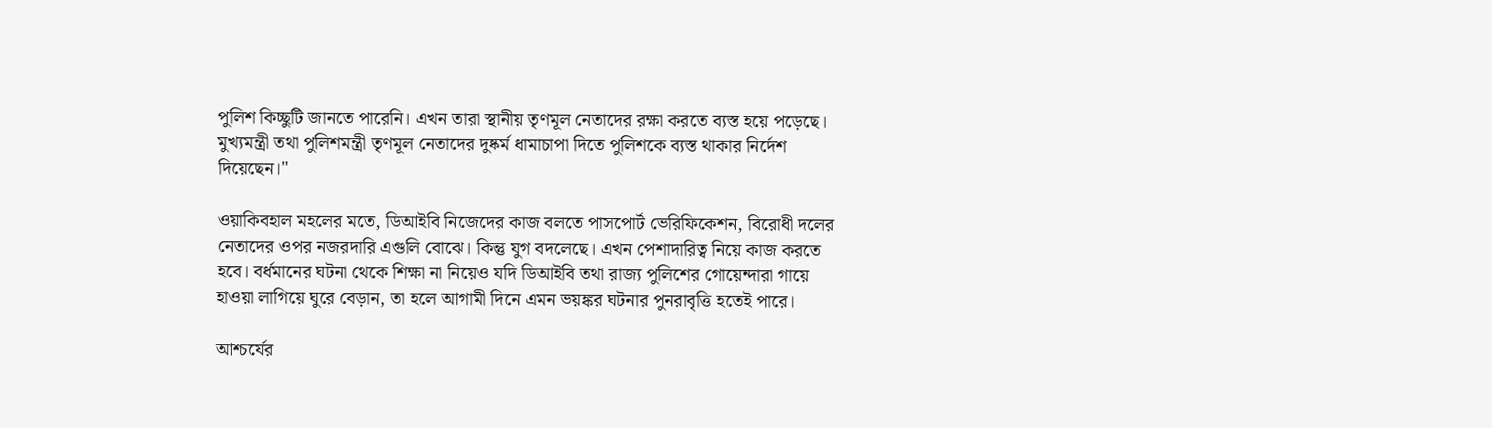পুলিশ কিচ্ছুটি জানতে পারেনি। এখন তারা স্থানীয় তৃণমূল নেতাদের রক্ষা করতে ব্যস্ত হয়ে পড়েছে। মুখ্যমন্ত্রী তথা পুলিশমন্ত্রী তৃণমূল নেতাদের দুষ্কর্ম ধামাচাপা দিতে পুলিশকে ব্যস্ত থাকার নির্দেশ দিয়েছেন।"

ওয়াকিবহাল মহলের মতে, ডিআইবি নিজেদের কাজ বলতে পাসপোর্ট ভেরিফিকেশন, বিরোধী দলের নেতাদের ওপর নজরদারি এগুলি বোঝে। কিন্তু যুগ বদলেছে। এখন পেশাদারিত্ব নিয়ে কাজ করতে হবে। বর্ধমানের ঘটনা থেকে শিক্ষা না নিয়েও যদি ডিআইবি তথা রাজ্য পুলিশের গোয়েন্দারা গায়ে হাওয়া লাগিয়ে ঘুরে বেড়ান, তা হলে আগামী দিনে এমন ভয়ঙ্কর ঘটনার পুনরাবৃত্তি হতেই পারে।

আশ্চর্যের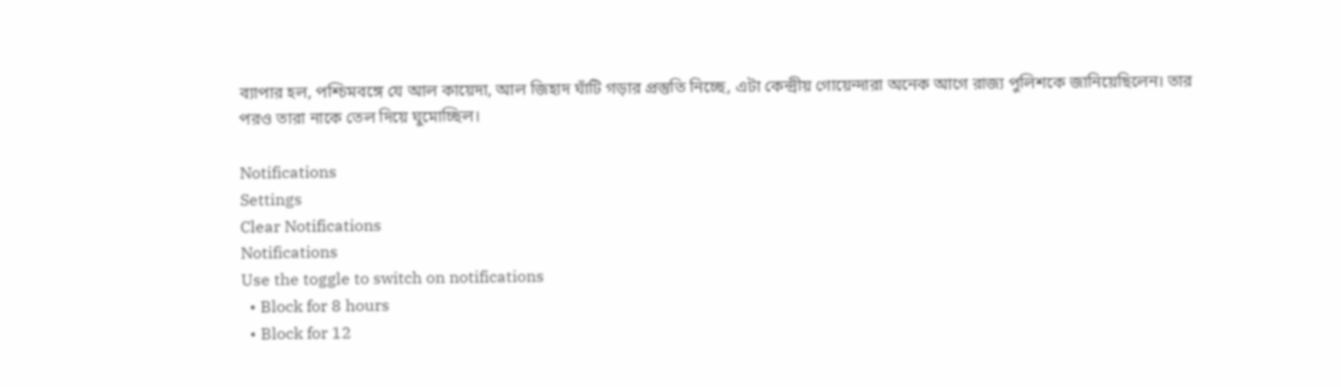ব্যাপার হল, পশ্চিমবঙ্গে যে আল কায়েদা, আল জিহাদ ঘাঁটি গড়ার প্রস্তুতি নিচ্ছে, এটা কেন্দ্রীয় গোয়েন্দারা অনেক আগে রাজ্য পুলিশকে জানিয়েছিলেন। তার পরও তারা নাকে তেল দিয়ে ঘুমোচ্ছিল।

Notifications
Settings
Clear Notifications
Notifications
Use the toggle to switch on notifications
  • Block for 8 hours
  • Block for 12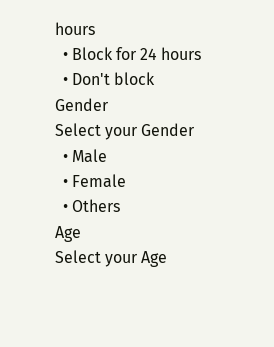hours
  • Block for 24 hours
  • Don't block
Gender
Select your Gender
  • Male
  • Female
  • Others
Age
Select your Age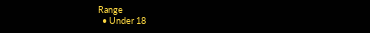Range
  • Under 18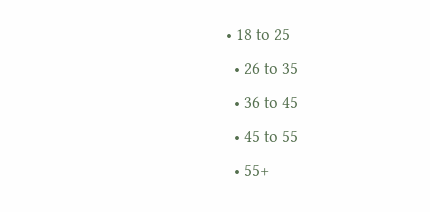• 18 to 25
  • 26 to 35
  • 36 to 45
  • 45 to 55
  • 55+